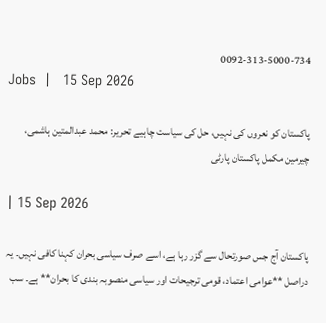0092-313-5000-734
Jobs  |   15 Sep 2026

پاکستان کو نعروں کی نہیں، حل کی سیاست چاہیے تحریر: محمد عبدالمتین ہاشمی، چیرمین مکمل پاکستان پارٹی

| 15 Sep 2026

پاکستان آج جس صورتحال سے گزر رہا ہے، اسے صرف سیاسی بحران کہنا کافی نہیں۔ یہ دراصل **عوامی اعتماد، قومی ترجیحات اور سیاسی منصوبہ بندی کا بحران** ہے۔ سب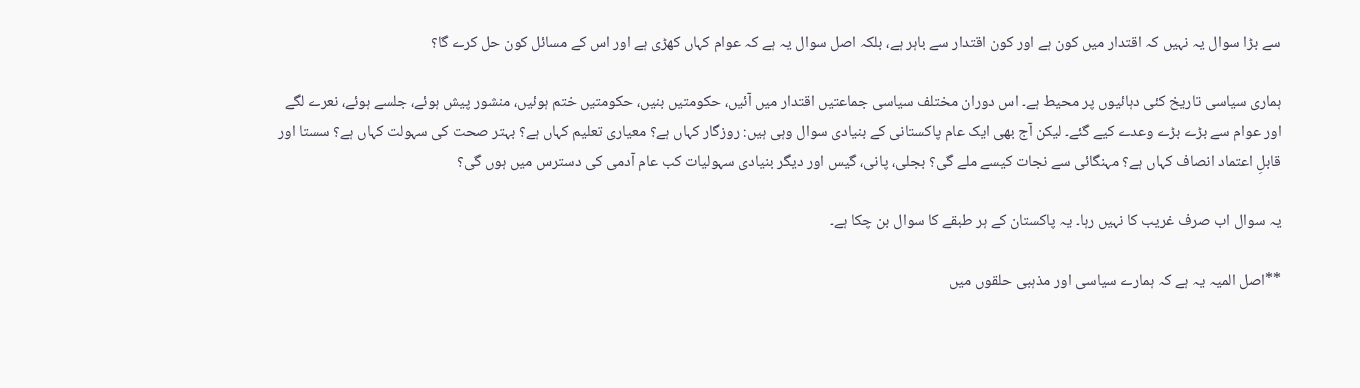سے بڑا سوال یہ نہیں کہ اقتدار میں کون ہے اور کون اقتدار سے باہر ہے، بلکہ اصل سوال یہ ہے کہ عوام کہاں کھڑی ہے اور اس کے مسائل کون حل کرے گا؟

ہماری سیاسی تاریخ کئی دہائیوں پر محیط ہے۔ اس دوران مختلف سیاسی جماعتیں اقتدار میں آئیں، حکومتیں بنیں، حکومتیں ختم ہوئیں، منشور پیش ہوئے، جلسے ہوئے، نعرے لگے اور عوام سے بڑے بڑے وعدے کیے گئے۔ لیکن آج بھی ایک عام پاکستانی کے بنیادی سوال وہی ہیں: روزگار کہاں ہے؟ معیاری تعلیم کہاں ہے؟ بہتر صحت کی سہولت کہاں ہے؟ سستا اور قابلِ اعتماد انصاف کہاں ہے؟ مہنگائی سے نجات کیسے ملے گی؟ بجلی، پانی، گیس اور دیگر بنیادی سہولیات کب عام آدمی کی دسترس میں ہوں گی؟

یہ سوال اب صرف غریب کا نہیں رہا۔ یہ پاکستان کے ہر طبقے کا سوال بن چکا ہے۔

**اصل المیہ یہ ہے کہ ہمارے سیاسی اور مذہبی حلقوں میں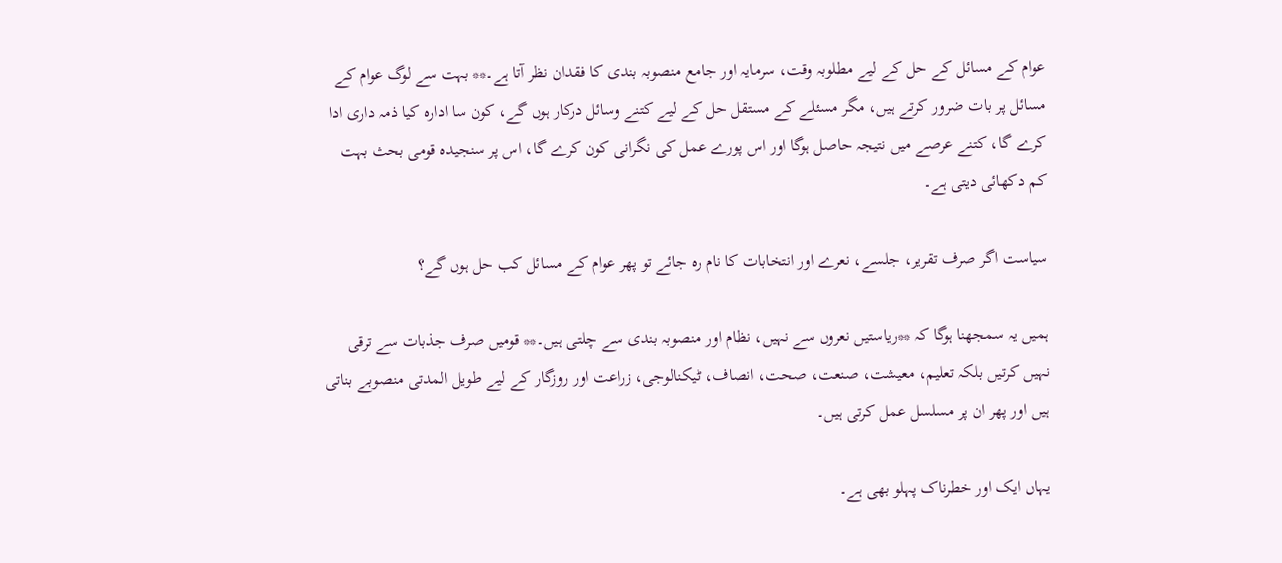عوام کے مسائل کے حل کے لیے مطلوبہ وقت، سرمایہ اور جامع منصوبہ بندی کا فقدان نظر آتا ہے۔** بہت سے لوگ عوام کے مسائل پر بات ضرور کرتے ہیں، مگر مسئلے کے مستقل حل کے لیے کتنے وسائل درکار ہوں گے، کون سا ادارہ کیا ذمہ داری ادا کرے گا، کتنے عرصے میں نتیجہ حاصل ہوگا اور اس پورے عمل کی نگرانی کون کرے گا، اس پر سنجیدہ قومی بحث بہت کم دکھائی دیتی ہے۔

سیاست اگر صرف تقریر، جلسے، نعرے اور انتخابات کا نام رہ جائے تو پھر عوام کے مسائل کب حل ہوں گے؟

ہمیں یہ سمجھنا ہوگا کہ **ریاستیں نعروں سے نہیں، نظام اور منصوبہ بندی سے چلتی ہیں۔** قومیں صرف جذبات سے ترقی نہیں کرتیں بلکہ تعلیم، معیشت، صنعت، صحت، انصاف، ٹیکنالوجی، زراعت اور روزگار کے لیے طویل المدتی منصوبے بناتی ہیں اور پھر ان پر مسلسل عمل کرتی ہیں۔

یہاں ایک اور خطرناک پہلو بھی ہے۔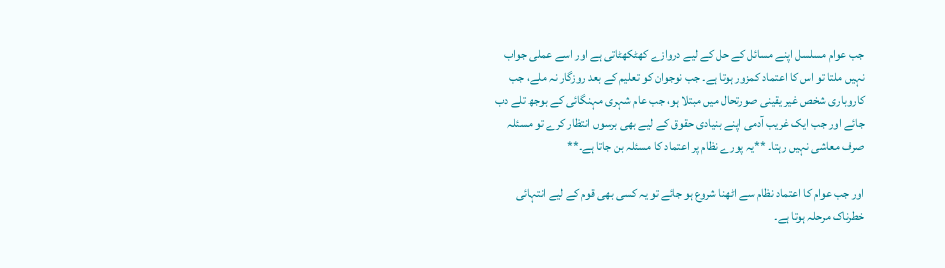جب عوام مسلسل اپنے مسائل کے حل کے لیے دروازے کھٹکھٹاتی ہے اور اسے عملی جواب نہیں ملتا تو اس کا اعتماد کمزور ہوتا ہے۔ جب نوجوان کو تعلیم کے بعد روزگار نہ ملے، جب کاروباری شخص غیر یقینی صورتحال میں مبتلا ہو، جب عام شہری مہنگائی کے بوجھ تلے دب جائے اور جب ایک غریب آدمی اپنے بنیادی حقوق کے لیے بھی برسوں انتظار کرے تو مسئلہ صرف معاشی نہیں رہتا۔ **یہ پورے نظام پر اعتماد کا مسئلہ بن جاتا ہے۔**

اور جب عوام کا اعتماد نظام سے اٹھنا شروع ہو جائے تو یہ کسی بھی قوم کے لیے انتہائی خطرناک مرحلہ ہوتا ہے۔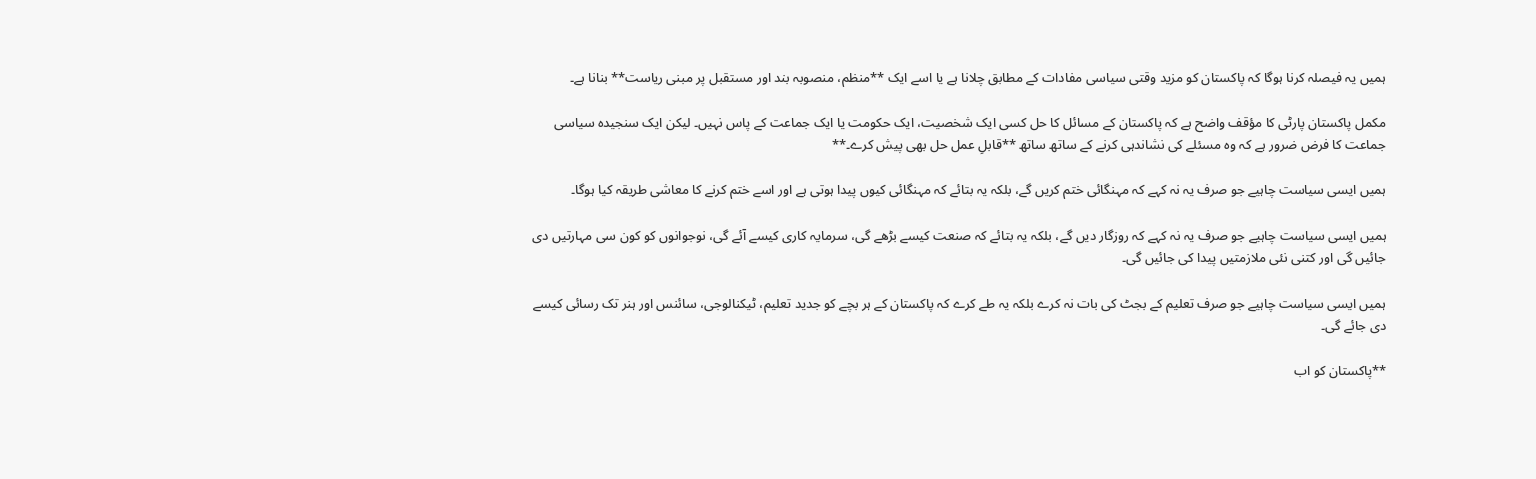ہمیں یہ فیصلہ کرنا ہوگا کہ پاکستان کو مزید وقتی سیاسی مفادات کے مطابق چلانا ہے یا اسے ایک **منظم، منصوبہ بند اور مستقبل پر مبنی ریاست** بنانا ہے۔

مکمل پاکستان پارٹی کا مؤقف واضح ہے کہ پاکستان کے مسائل کا حل کسی ایک شخصیت، ایک حکومت یا ایک جماعت کے پاس نہیں۔ لیکن ایک سنجیدہ سیاسی جماعت کا فرض ضرور ہے کہ وہ مسئلے کی نشاندہی کرنے کے ساتھ ساتھ **قابلِ عمل حل بھی پیش کرے۔**

ہمیں ایسی سیاست چاہیے جو صرف یہ نہ کہے کہ مہنگائی ختم کریں گے، بلکہ یہ بتائے کہ مہنگائی کیوں پیدا ہوتی ہے اور اسے ختم کرنے کا معاشی طریقہ کیا ہوگا۔

ہمیں ایسی سیاست چاہیے جو صرف یہ نہ کہے کہ روزگار دیں گے، بلکہ یہ بتائے کہ صنعت کیسے بڑھے گی، سرمایہ کاری کیسے آئے گی، نوجوانوں کو کون سی مہارتیں دی جائیں گی اور کتنی نئی ملازمتیں پیدا کی جائیں گی۔

ہمیں ایسی سیاست چاہیے جو صرف تعلیم کے بجٹ کی بات نہ کرے بلکہ یہ طے کرے کہ پاکستان کے ہر بچے کو جدید تعلیم، ٹیکنالوجی، سائنس اور ہنر تک رسائی کیسے دی جائے گی۔

**پاکستان کو اب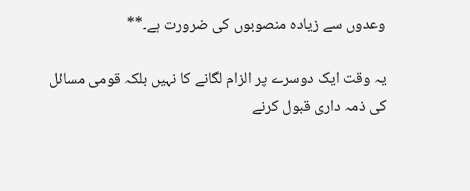وعدوں سے زیادہ منصوبوں کی ضرورت ہے۔**

یہ وقت ایک دوسرے پر الزام لگانے کا نہیں بلکہ قومی مسائل کی ذمہ داری قبول کرنے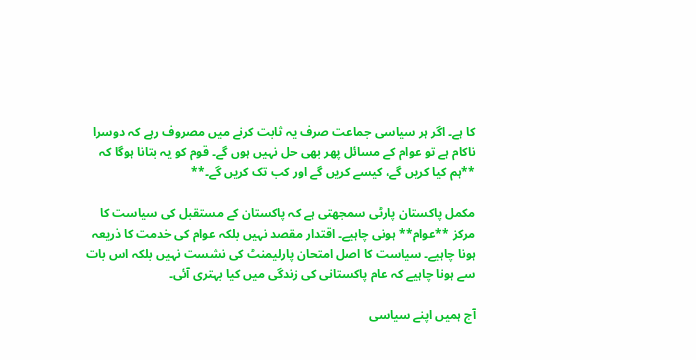کا ہے۔ اگر ہر سیاسی جماعت صرف یہ ثابت کرنے میں مصروف رہے کہ دوسرا ناکام ہے تو عوام کے مسائل پھر بھی حل نہیں ہوں گے۔ قوم کو یہ بتانا ہوگا کہ **ہم کیا کریں گے، کیسے کریں گے اور کب تک کریں گے۔**

مکمل پاکستان پارٹی سمجھتی ہے کہ پاکستان کے مستقبل کی سیاست کا مرکز **عوام** ہونی چاہیے۔ اقتدار مقصد نہیں بلکہ عوام کی خدمت کا ذریعہ ہونا چاہیے۔ سیاست کا اصل امتحان پارلیمنٹ کی نشست نہیں بلکہ اس بات سے ہونا چاہیے کہ عام پاکستانی کی زندگی میں کیا بہتری آئی۔

آج ہمیں اپنے سیاسی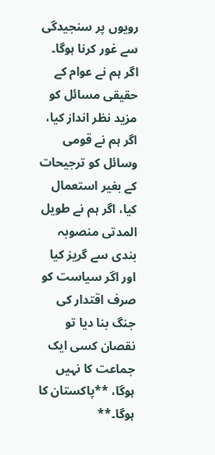رویوں پر سنجیدگی سے غور کرنا ہوگا۔ اگر ہم نے عوام کے حقیقی مسائل کو مزید نظر انداز کیا، اگر ہم نے قومی وسائل کو ترجیحات کے بغیر استعمال کیا، اگر ہم نے طویل المدتی منصوبہ بندی سے گریز کیا اور اگر سیاست کو صرف اقتدار کی جنگ بنا دیا تو نقصان کسی ایک جماعت کا نہیں ہوگا، **پاکستان کا ہوگا۔**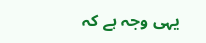یہی وجہ ہے کہ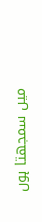میں سمجھتا ہوں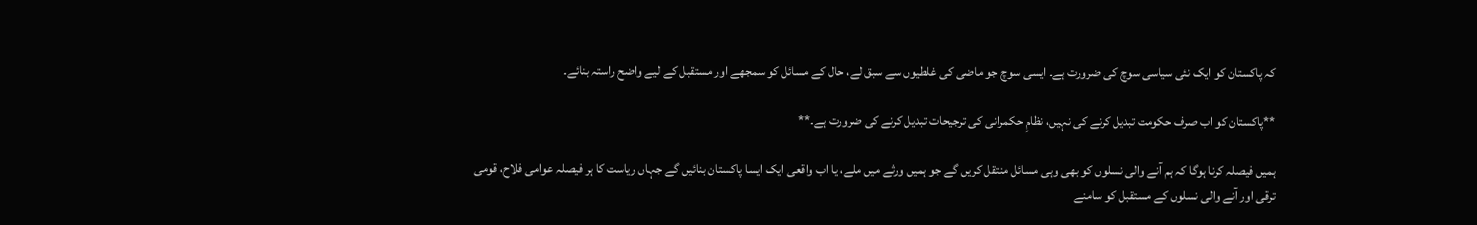کہ پاکستان کو ایک نئی سیاسی سوچ کی ضرورت ہے۔ ایسی سوچ جو ماضی کی غلطیوں سے سبق لے، حال کے مسائل کو سمجھے اور مستقبل کے لیے واضح راستہ بنائے۔

**پاکستان کو اب صرف حکومت تبدیل کرنے کی نہیں، نظامِ حکمرانی کی ترجیحات تبدیل کرنے کی ضرورت ہے۔**

ہمیں فیصلہ کرنا ہوگا کہ ہم آنے والی نسلوں کو بھی وہی مسائل منتقل کریں گے جو ہمیں ورثے میں ملے، یا اب واقعی ایک ایسا پاکستان بنائیں گے جہاں ریاست کا ہر فیصلہ عوامی فلاح، قومی ترقی اور آنے والی نسلوں کے مستقبل کو سامنے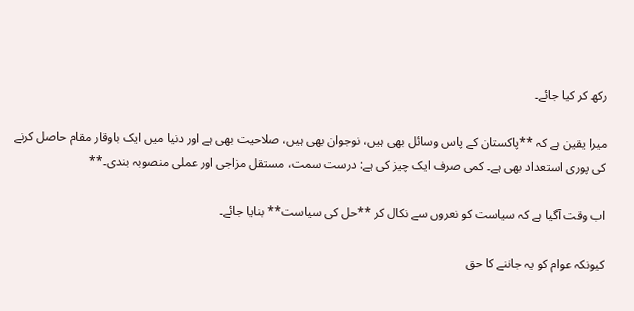رکھ کر کیا جائے۔

میرا یقین ہے کہ **پاکستان کے پاس وسائل بھی ہیں، نوجوان بھی ہیں، صلاحیت بھی ہے اور دنیا میں ایک باوقار مقام حاصل کرنے کی پوری استعداد بھی ہے۔ کمی صرف ایک چیز کی ہے: درست سمت، مستقل مزاجی اور عملی منصوبہ بندی۔**

اب وقت آگیا ہے کہ سیاست کو نعروں سے نکال کر **حل کی سیاست** بنایا جائے۔

کیونکہ عوام کو یہ جاننے کا حق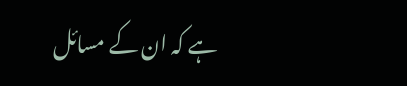ہے کہ ان کے مسائل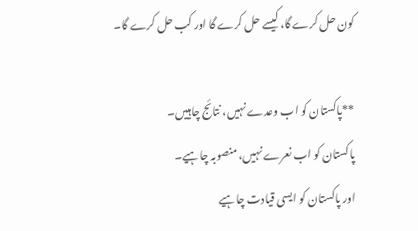کون حل کرے گا، کیسے حل کرے گا اور کب حل کرے گا۔

**پاکستان کو اب وعدے نہیں، نتائج چاہییں۔
پاکستان کو اب نعرے نہیں، منصوبہ چاہیے۔
اور پاکستان کو ایسی قیادت چاہیے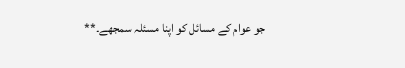جو عوام کے مسائل کو اپنا مسئلہ سمجھے۔**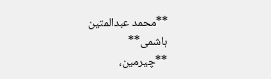**محمد عبدالمتین ہاشمی**
**چیرمین،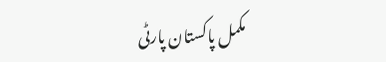مکمل پاکستان پارٹی